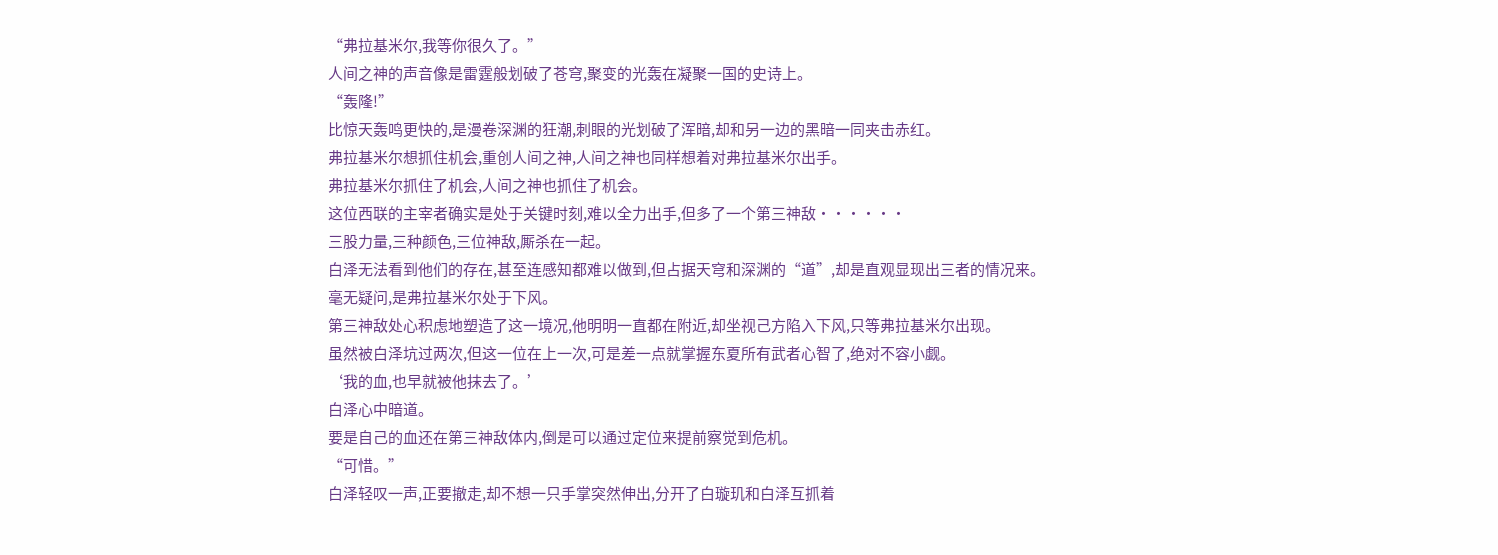“弗拉基米尔,我等你很久了。”
人间之神的声音像是雷霆般划破了苍穹,聚变的光轰在凝聚一国的史诗上。
“轰隆!”
比惊天轰鸣更快的,是漫卷深渊的狂潮,刺眼的光划破了浑暗,却和另一边的黑暗一同夹击赤红。
弗拉基米尔想抓住机会,重创人间之神,人间之神也同样想着对弗拉基米尔出手。
弗拉基米尔抓住了机会,人间之神也抓住了机会。
这位西联的主宰者确实是处于关键时刻,难以全力出手,但多了一个第三神敌······
三股力量,三种颜色,三位神敌,厮杀在一起。
白泽无法看到他们的存在,甚至连感知都难以做到,但占据天穹和深渊的“道”,却是直观显现出三者的情况来。
毫无疑问,是弗拉基米尔处于下风。
第三神敌处心积虑地塑造了这一境况,他明明一直都在附近,却坐视己方陷入下风,只等弗拉基米尔出现。
虽然被白泽坑过两次,但这一位在上一次,可是差一点就掌握东夏所有武者心智了,绝对不容小觑。
‘我的血,也早就被他抹去了。’
白泽心中暗道。
要是自己的血还在第三神敌体内,倒是可以通过定位来提前察觉到危机。
“可惜。”
白泽轻叹一声,正要撤走,却不想一只手掌突然伸出,分开了白璇玑和白泽互抓着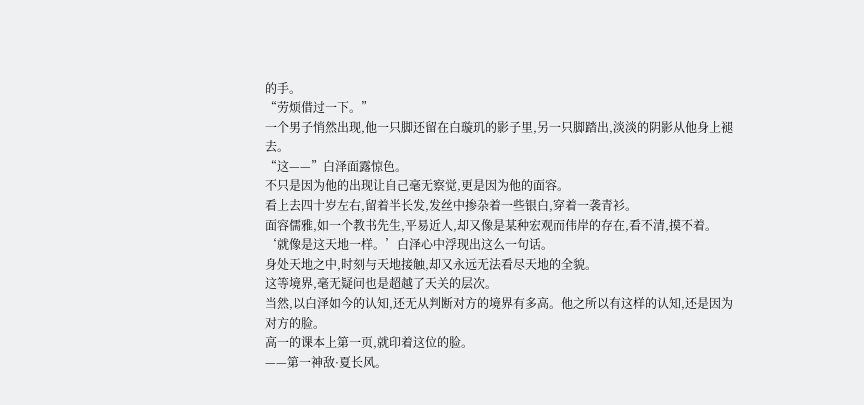的手。
“劳烦借过一下。”
一个男子悄然出现,他一只脚还留在白璇玑的影子里,另一只脚踏出,淡淡的阴影从他身上褪去。
“这——”白泽面露惊色。
不只是因为他的出现让自己毫无察觉,更是因为他的面容。
看上去四十岁左右,留着半长发,发丝中掺杂着一些银白,穿着一袭青衫。
面容儒雅,如一个教书先生,平易近人,却又像是某种宏观而伟岸的存在,看不清,摸不着。
‘就像是这天地一样。’白泽心中浮现出这么一句话。
身处天地之中,时刻与天地接触,却又永远无法看尽天地的全貌。
这等境界,毫无疑问也是超越了天关的层次。
当然,以白泽如今的认知,还无从判断对方的境界有多高。他之所以有这样的认知,还是因为对方的脸。
高一的课本上第一页,就印着这位的脸。
——第一神敌·夏长风。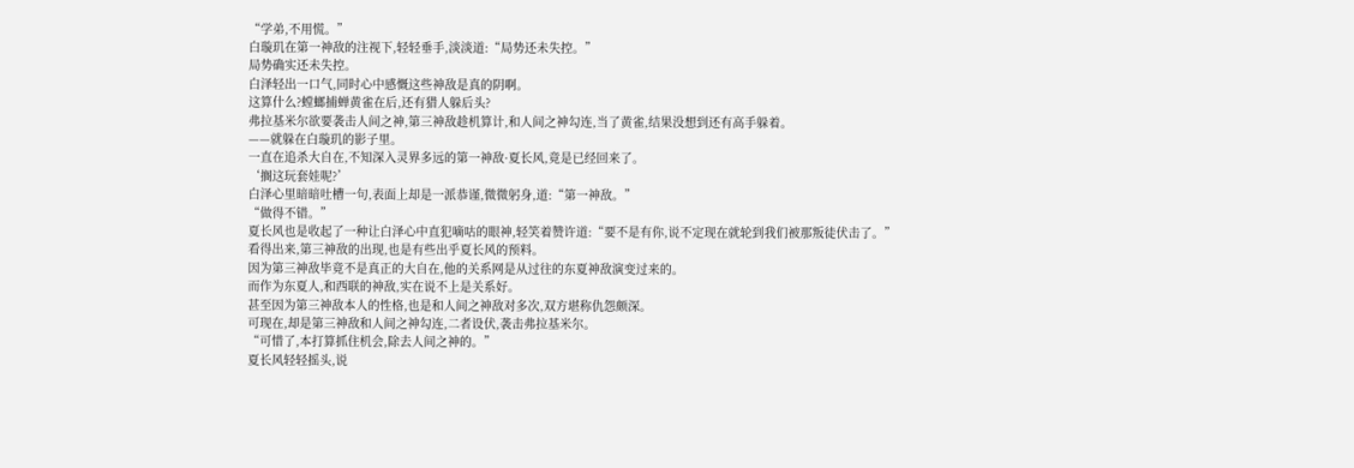“学弟,不用慌。”
白璇玑在第一神敌的注视下,轻轻垂手,淡淡道:“局势还未失控。”
局势确实还未失控。
白泽轻出一口气,同时心中感慨这些神敌是真的阴啊。
这算什么?螳螂捕蝉黄雀在后,还有猎人躲后头?
弗拉基米尔欲要袭击人间之神,第三神敌趁机算计,和人间之神勾连,当了黄雀,结果没想到还有高手躲着。
——就躲在白璇玑的影子里。
一直在追杀大自在,不知深入灵界多远的第一神敌·夏长风,竟是已经回来了。
‘搁这玩套娃呢?’
白泽心里暗暗吐槽一句,表面上却是一派恭谨,微微躬身,道:“第一神敌。”
“做得不错。”
夏长风也是收起了一种让白泽心中直犯嘀咕的眼神,轻笑着赞许道:“要不是有你,说不定现在就轮到我们被那叛徒伏击了。”
看得出来,第三神敌的出现,也是有些出乎夏长风的预料。
因为第三神敌毕竟不是真正的大自在,他的关系网是从过往的东夏神敌演变过来的。
而作为东夏人,和西联的神敌,实在说不上是关系好。
甚至因为第三神敌本人的性格,也是和人间之神敌对多次,双方堪称仇怨颇深。
可现在,却是第三神敌和人间之神勾连,二者设伏,袭击弗拉基米尔。
“可惜了,本打算抓住机会,除去人间之神的。”
夏长风轻轻摇头,说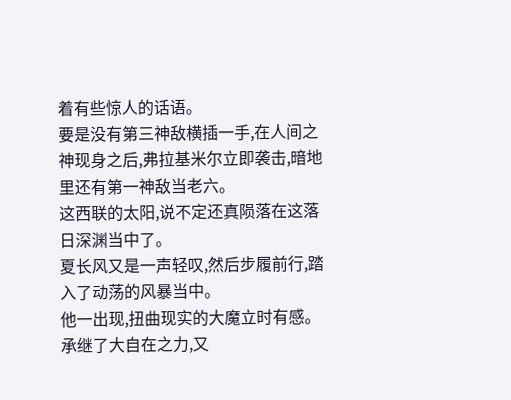着有些惊人的话语。
要是没有第三神敌横插一手,在人间之神现身之后,弗拉基米尔立即袭击,暗地里还有第一神敌当老六。
这西联的太阳,说不定还真陨落在这落日深渊当中了。
夏长风又是一声轻叹,然后步履前行,踏入了动荡的风暴当中。
他一出现,扭曲现实的大魔立时有感。
承继了大自在之力,又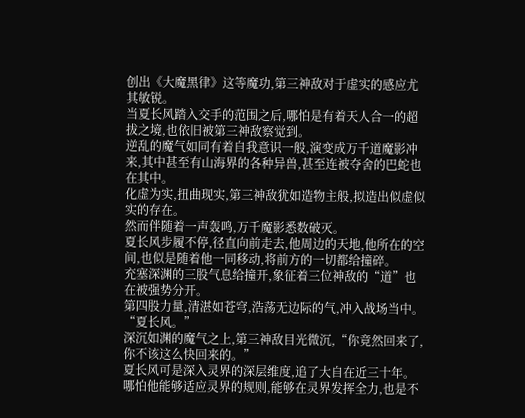创出《大魔黑律》这等魔功,第三神敌对于虚实的感应尤其敏锐。
当夏长风踏入交手的范围之后,哪怕是有着天人合一的超拔之境,也依旧被第三神敌察觉到。
逆乱的魔气如同有着自我意识一般,演变成万千道魔影冲来,其中甚至有山海界的各种异兽,甚至连被夺舍的巴蛇也在其中。
化虚为实,扭曲现实,第三神敌犹如造物主般,拟造出似虚似实的存在。
然而伴随着一声轰鸣,万千魔影悉数破灭。
夏长风步履不停,径直向前走去,他周边的天地,他所在的空间,也似是随着他一同移动,将前方的一切都给撞碎。
充塞深渊的三股气息给撞开,象征着三位神敌的“道”也在被强势分开。
第四股力量,清湛如苍穹,浩荡无边际的气,冲入战场当中。
“夏长风。”
深沉如渊的魔气之上,第三神敌目光微沉,“你竟然回来了,你不该这么快回来的。”
夏长风可是深入灵界的深层维度,追了大自在近三十年。
哪怕他能够适应灵界的规则,能够在灵界发挥全力,也是不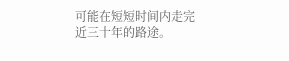可能在短短时间内走完近三十年的路途。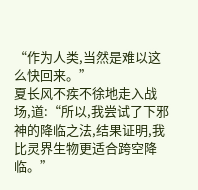“作为人类,当然是难以这么快回来。”
夏长风不疾不徐地走入战场,道:“所以,我尝试了下邪神的降临之法,结果证明,我比灵界生物更适合跨空降临。”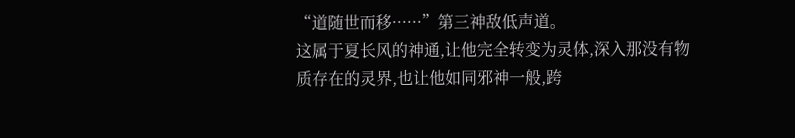“道随世而移······”第三神敌低声道。
这属于夏长风的神通,让他完全转变为灵体,深入那没有物质存在的灵界,也让他如同邪神一般,跨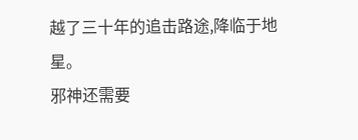越了三十年的追击路途,降临于地星。
邪神还需要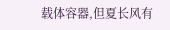载体容器,但夏长风有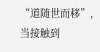“道随世而移”,当接触到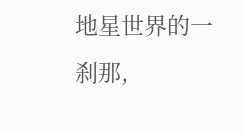地星世界的一刹那,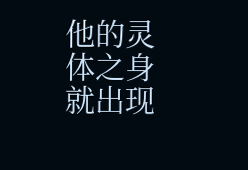他的灵体之身就出现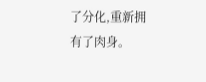了分化,重新拥有了肉身。